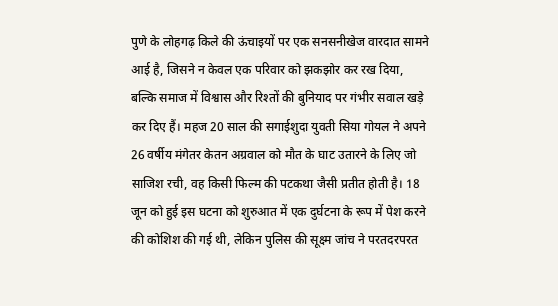पुणे के लोहगढ़ किले की ऊंचाइयों पर एक सनसनीखेज वारदात सामने आई है, जिसने न केवल एक परिवार को झकझोर कर रख दिया, बल्कि समाज में विश्वास और रिश्तों की बुनियाद पर गंभीर सवाल खड़े कर दिए हैं। महज 20 साल की सगाईशुदा युवती सिया गोयल ने अपने 26 वर्षीय मंगेतर केतन अग्रवाल को मौत के घाट उतारने के लिए जो साजिश रची, वह किसी फिल्म की पटकथा जैसी प्रतीत होती है। 18 जून को हुई इस घटना को शुरुआत में एक दुर्घटना के रूप में पेश करने की कोशिश की गई थी, लेकिन पुलिस की सूक्ष्म जांच ने परतदरपरत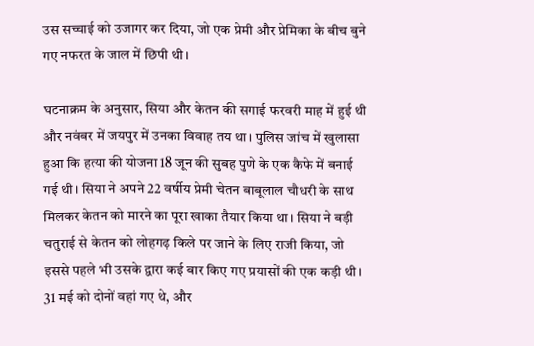उस सच्चाई को उजागर कर दिया, जो एक प्रेमी और प्रेमिका के बीच बुने गए नफरत के जाल में छिपी थी।

घटनाक्रम के अनुसार, सिया और केतन की सगाई फरवरी माह में हुई थी और नवंबर में जयपुर में उनका विवाह तय था। पुलिस जांच में खुलासा हुआ कि हत्या की योजना 18 जून की सुबह पुणे के एक कैफे में बनाई गई थी। सिया ने अपने 22 वर्षीय प्रेमी चेतन बाबूलाल चौधरी के साथ मिलकर केतन को मारने का पूरा खाका तैयार किया था। सिया ने बड़ी चतुराई से केतन को लोहगढ़ किले पर जाने के लिए राजी किया, जो इससे पहले भी उसके द्वारा कई बार किए गए प्रयासों की एक कड़ी थी। 31 मई को दोनों वहां गए थे, और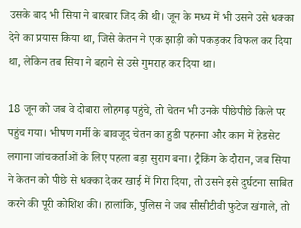उसके बाद भी सिया ने बारबार जिद की थी। जून के मध्य में भी उसने उसे धक्का देने का प्रयास किया था, जिसे केतन ने एक झाड़ी को पकड़कर विफल कर दिया था, लेकिन तब सिया ने बहाने से उसे गुमराह कर दिया था।

18 जून को जब वे दोबारा लोहगढ़ पहुंचे, तो चेतन भी उनके पीछेपीछे किले पर पहुंच गया। भीषण गर्मी के बावजूद चेतन का हुडी पहनना और कान में हेडसेट लगाना जांचकर्ताओं के लिए पहला बड़ा सुराग बना। ट्रैकिंग के दौरान, जब सिया ने केतन को पीछे से धक्का देकर खाई में गिरा दिया, तो उसने इसे दुर्घटना साबित करने की पूरी कोशिश की। हालांकि, पुलिस ने जब सीसीटीवी फुटेज खंगाले, तो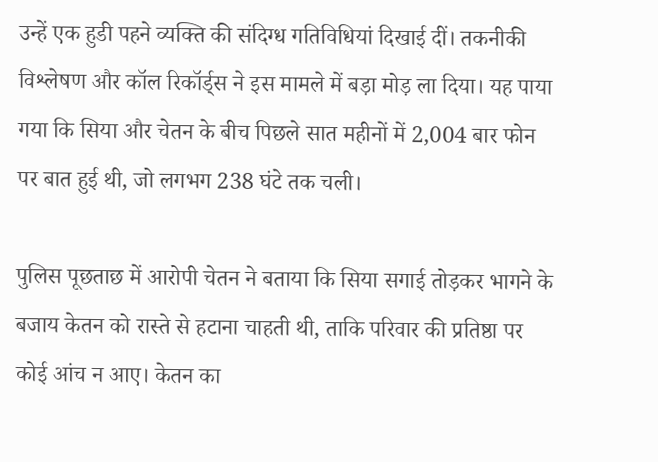उन्हें एक हुडी पहने व्यक्ति की संदिग्ध गतिविधियां दिखाई दीं। तकनीकी विश्लेषण और कॉल रिकॉर्ड्स ने इस मामले में बड़ा मोड़ ला दिया। यह पाया गया कि सिया और चेतन के बीच पिछले सात महीनों में 2,004 बार फोन पर बात हुई थी, जो लगभग 238 घंटे तक चली।

पुलिस पूछताछ में आरोपी चेतन ने बताया कि सिया सगाई तोड़कर भागने के बजाय केतन को रास्ते से हटाना चाहती थी, ताकि परिवार की प्रतिष्ठा पर कोई आंच न आए। केतन का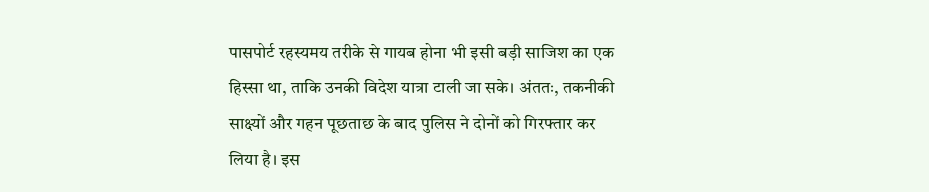पासपोर्ट रहस्यमय तरीके से गायब होना भी इसी बड़ी साजिश का एक हिस्सा था, ताकि उनकी विदेश यात्रा टाली जा सके। अंततः, तकनीकी साक्ष्यों और गहन पूछताछ के बाद पुलिस ने दोनों को गिरफ्तार कर लिया है। इस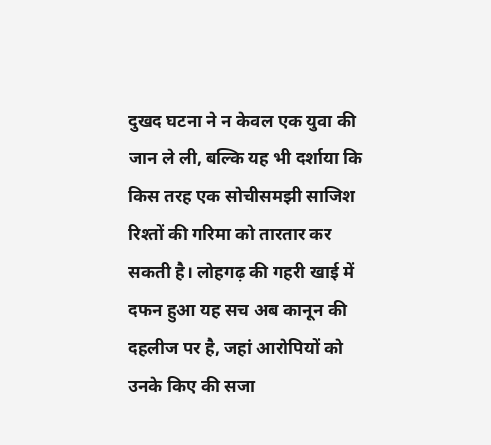दुखद घटना ने न केवल एक युवा की जान ले ली, बल्कि यह भी दर्शाया कि किस तरह एक सोचीसमझी साजिश रिश्तों की गरिमा को तारतार कर सकती है। लोहगढ़ की गहरी खाई में दफन हुआ यह सच अब कानून की दहलीज पर है, जहां आरोपियों को उनके किए की सजा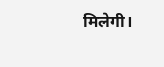मिलेगी।